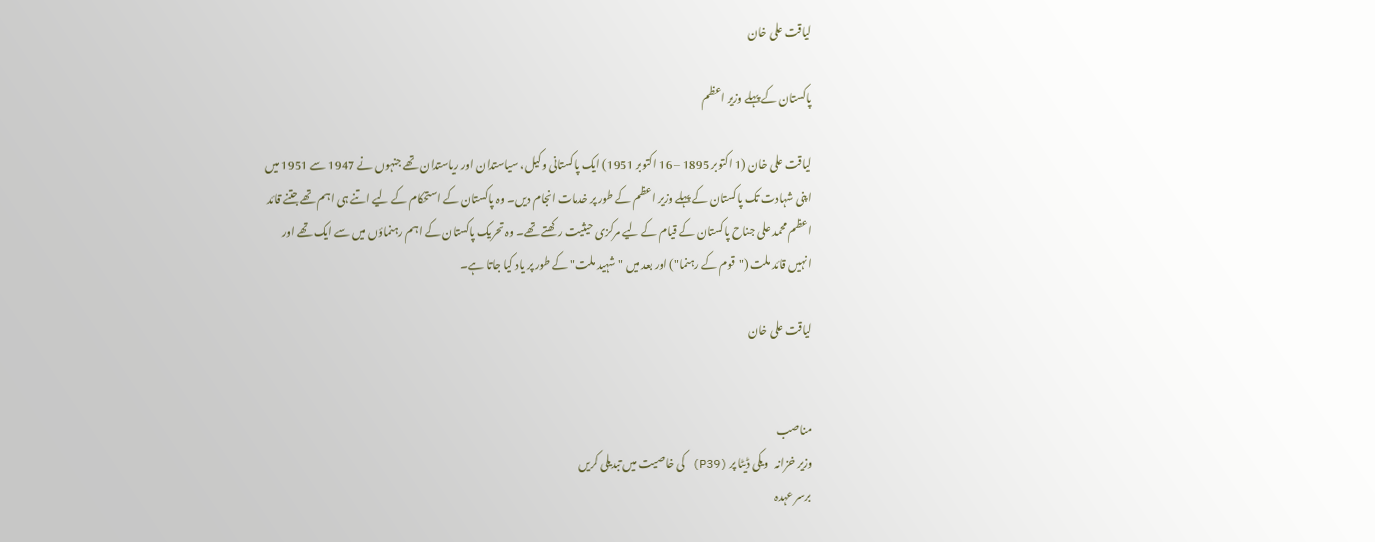لیاقت علی خان

پاکستان کے پہلے وزیر اعظم

لیاقت علی خان (1 اکتوبر 1895 – 16 اکتوبر 1951) ایک پاکستانی وکیل، سیاستدان اور ریاستدان تھے جنہوں نے 1947 سے 1951 میں اپنی شہادت تک پاکستان کے پہلے وزیر اعظم کے طور پر خدمات انجام دیں۔ وہ پاکستان کے استحکام کے لیے اتنے ہی اہم تھے جتنے قائد اعظم محمد علی جناح پاکستان کے قیام کے لیے مرکزی حیثیت رکھتے تھے۔ وہ تحریک پاکستان کے اہم رہنماؤں میں سے ایک تھے اور انہیں قائد ملت ("قوم کے رہنما") اور بعد میں "شہید ملت" کے طور پر یاد کیا جاتا ہے۔

لیاقت علی خان


مناصب
وزیر خزانہ   ویکی ڈیٹا پر (P39) کی خاصیت میں تبدیلی کریں
برسر عہدہ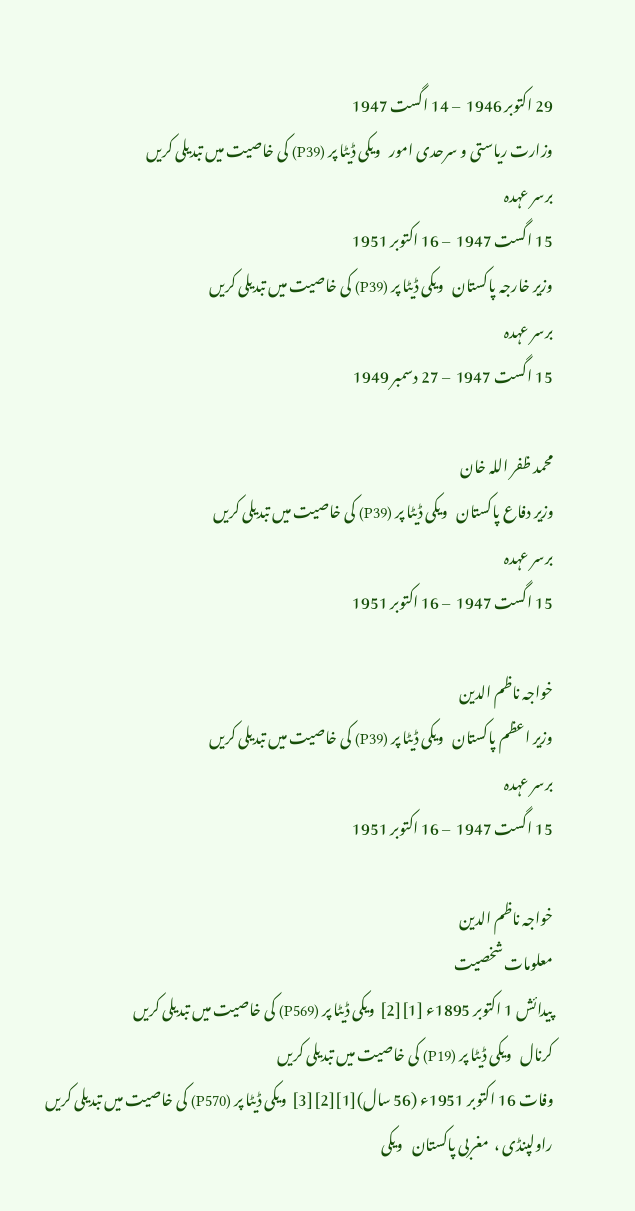29 اکتوبر 1946  – 14 اگست 1947
وزارت ریاستی و سرحدی امور   ویکی ڈیٹا پر (P39) کی خاصیت میں تبدیلی کریں
برسر عہدہ
15 اگست 1947  – 16 اکتوبر 1951
وزیر خارجہ پاکستان   ویکی ڈیٹا پر (P39) کی خاصیت میں تبدیلی کریں
برسر عہدہ
15 اگست 1947  – 27 دسمبر 1949

محمد ظفر اللہ خان
وزیر دفاع پاکستان   ویکی ڈیٹا پر (P39) کی خاصیت میں تبدیلی کریں
برسر عہدہ
15 اگست 1947  – 16 اکتوبر 1951

خواجہ ناظم الدین
وزیر اعظم پاکستان   ویکی ڈیٹا پر (P39) کی خاصیت میں تبدیلی کریں
برسر عہدہ
15 اگست 1947  – 16 اکتوبر 1951

خواجہ ناظم الدین
معلومات شخصیت
پیدائش 1 اکتوبر 1895ء [1][2]  ویکی ڈیٹا پر (P569) کی خاصیت میں تبدیلی کریں
کرنال   ویکی ڈیٹا پر (P19) کی خاصیت میں تبدیلی کریں
وفات 16 اکتوبر 1951ء (56 سال)[1][2][3]  ویکی ڈیٹا پر (P570) کی خاصیت میں تبدیلی کریں
راولپنڈی ،  مغربی پاکستان   ویکی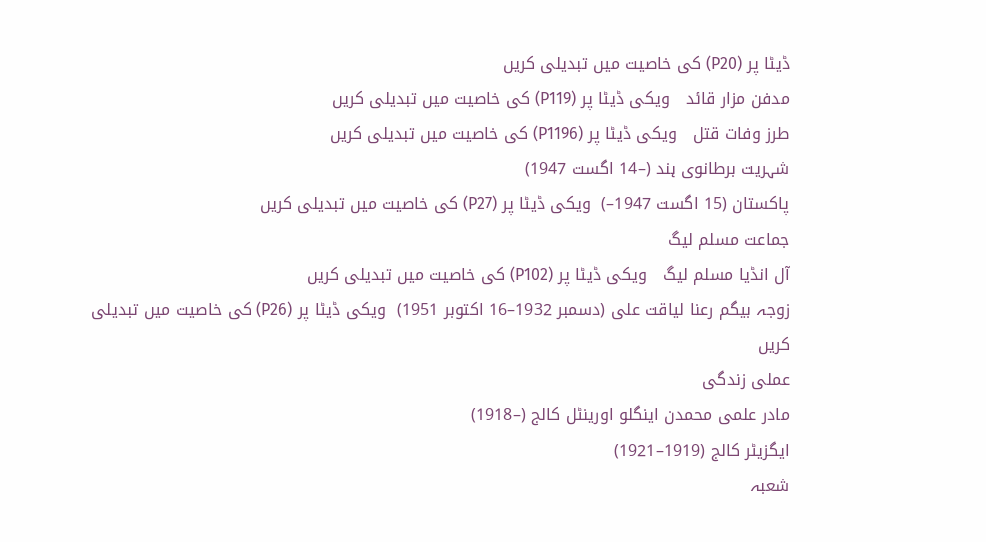ڈیٹا پر (P20) کی خاصیت میں تبدیلی کریں
مدفن مزار قائد   ویکی ڈیٹا پر (P119) کی خاصیت میں تبدیلی کریں
طرز وفات قتل   ویکی ڈیٹا پر (P1196) کی خاصیت میں تبدیلی کریں
شہریت برطانوی ہند (–14 اگست 1947)
پاکستان (15 اگست 1947–)  ویکی ڈیٹا پر (P27) کی خاصیت میں تبدیلی کریں
جماعت مسلم لیگ
آل انڈیا مسلم لیگ   ویکی ڈیٹا پر (P102) کی خاصیت میں تبدیلی کریں
زوجہ بیگم رعنا لیاقت علی (دسمبر 1932–16 اکتوبر 1951)  ویکی ڈیٹا پر (P26) کی خاصیت میں تبدیلی کریں
عملی زندگی
مادر علمی محمدن اینگلو اورینٹل کالج (–1918)
ایگزیٹر کالج (1919–1921)
شعبہ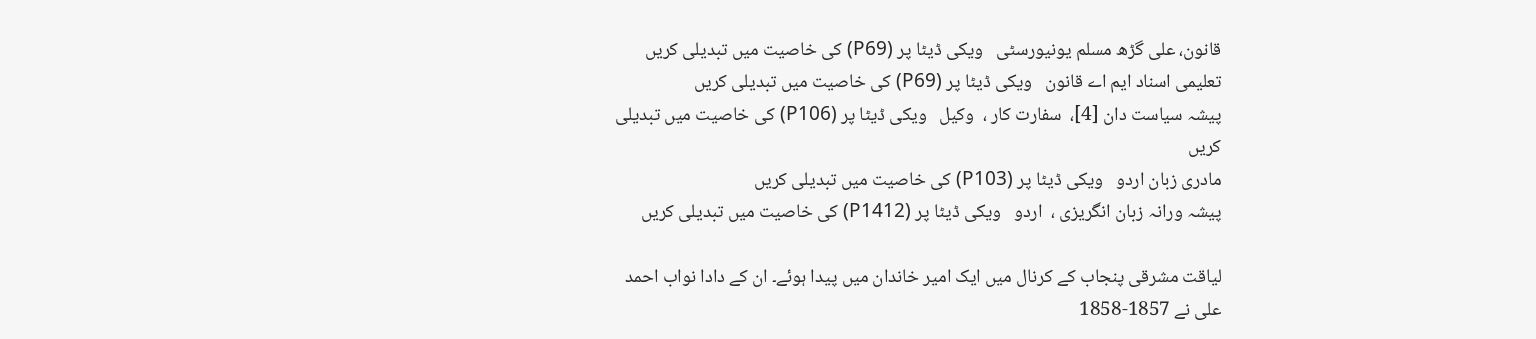قانون، علی گڑھ مسلم یونیورسٹی   ویکی ڈیٹا پر (P69) کی خاصیت میں تبدیلی کریں
تعلیمی اسناد ایم اے قانون   ویکی ڈیٹا پر (P69) کی خاصیت میں تبدیلی کریں
پیشہ سیاست دان [4]،  سفارت کار ،  وکیل   ویکی ڈیٹا پر (P106) کی خاصیت میں تبدیلی کریں
مادری زبان اردو   ویکی ڈیٹا پر (P103) کی خاصیت میں تبدیلی کریں
پیشہ ورانہ زبان انگریزی ،  اردو   ویکی ڈیٹا پر (P1412) کی خاصیت میں تبدیلی کریں

لیاقت مشرقی پنجاب کے کرنال میں ایک امیر خاندان میں پیدا ہوئے۔ ان کے دادا نواب احمد علی نے 1857-1858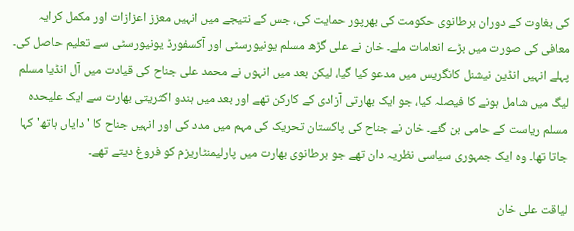کی بغاوت کے دوران برطانوی حکومت کی بھرپور حمایت کی، جس کے نتیجے میں انہیں معزز اعزازات اور مکمل کرایہ معافی کی صورت میں بڑے انعامات ملے۔ خان نے علی گڑھ مسلم یونیورسٹی اور آکسفورڈ یونیورسٹی سے تعلیم حاصل کی۔ پہلے انہیں انڈین نیشنل کانگریس میں مدعو کیا گیا، لیکن بعد میں انہوں نے محمد علی جناح کی قیادت میں آل انڈیا مسلم لیگ میں شامل ہونے کا فیصلہ کیا، جو ایک بھارتی آزادی کے کارکن تھے اور بعد میں ہندو اکثریتی بھارت سے ایک علیحدہ مسلم ریاست کے حامی بن گئے۔ خان نے جناح کی پاکستان تحریک کی مہم میں مدد کی اور انہیں جناح کا 'دایاں ہاتھ' کہا جاتا تھا۔ وہ ایک جمہوری سیاسی نظریہ دان تھے جو برطانوی بھارت میں پارلیمنٹاریزم کو فروغ دیتے تھے۔

لیاقت علی خان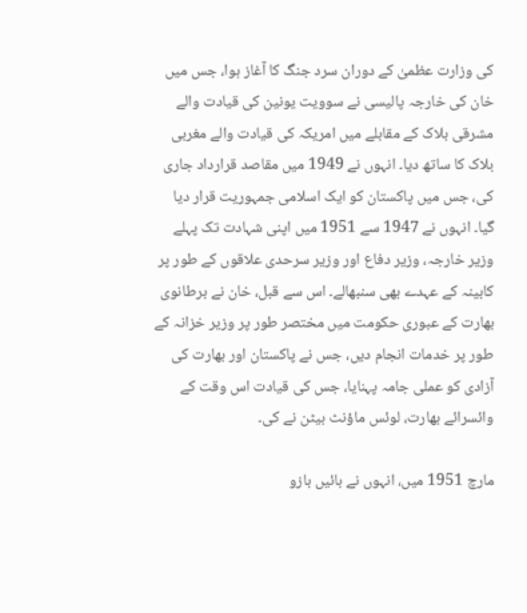کی وزارت عظمیٰ کے دوران سرد جنگ کا آغاز ہوا، جس میں خان کی خارجہ پالیسی نے سوویت یونین کی قیادت والے مشرقی بلاک کے مقابلے میں امریکہ کی قیادت والے مغربی بلاک کا ساتھ دیا۔ انہوں نے 1949 میں مقاصد قرارداد جاری کی، جس میں پاکستان کو ایک اسلامی جمہوریت قرار دیا گیا۔ انہوں نے 1947 سے 1951 میں اپنی شہادت تک پہلے وزیر خارجہ، وزیر دفاع اور وزیر سرحدی علاقوں کے طور پر کابینہ کے عہدے بھی سنبھالے۔ اس سے قبل، خان نے برطانوی بھارت کے عبوری حکومت میں مختصر طور پر وزیر خزانہ کے طور پر خدمات انجام دیں، جس نے پاکستان اور بھارت کی آزادی کو عملی جامہ پہنایا، جس کی قیادت اس وقت کے وائسرائے بھارت، لوئس ماؤنٹ بیٹن نے کی۔

مارچ 1951 میں، انہوں نے بائیں بازو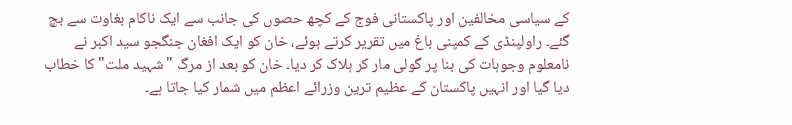کے سیاسی مخالفین اور پاکستانی فوج کے کچھ حصوں کی جانب سے ایک ناکام بغاوت سے بچ گئے۔ راولپنڈی کے کمپنی باغ میں تقریر کرتے ہوئے، خان کو ایک افغان جنگجو سید اکبر نے نامعلوم وجوہات کی بنا پر گولی مار کر ہلاک کر دیا۔ خان کو بعد از مرگ "شہید ملت" کا خطاب دیا گیا اور انہیں پاکستان کے عظیم ترین وزرائے اعظم میں شمار کیا جاتا ہے۔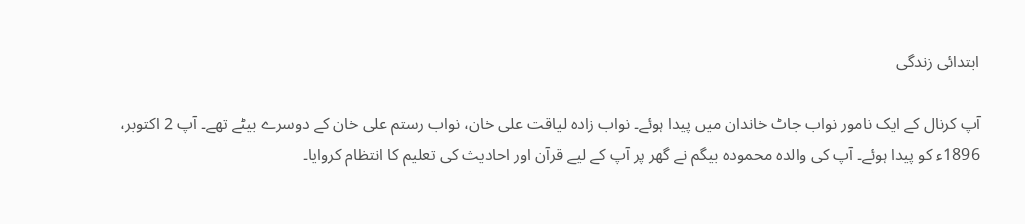ابتدائی زندگی

آپ کرنال کے ایک نامور نواب جاٹ خاندان میں پیدا ہوئے۔ نواب زادہ لیاقت علی خان، نواب رستم علی خان کے دوسرے بیٹے تھے۔ آپ 2 اکتوبر، 1896ء کو پیدا ہوئے۔ آپ کی والدہ محمودہ بیگم نے گھر پر آپ کے لیے قرآن اور احادیث کی تعلیم کا انتظام کروایا۔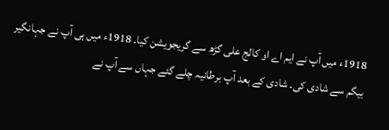1918ء میں آپ نے ایم اے او کالج علی گڑھ سے گریجویشن کیا۔ 1918ء میں ہی آپ نے جہانگیر بیگم سے شادی کی۔ شادی کے بعد آپ برطانیہ چلے گئے جہاں سے آپ نے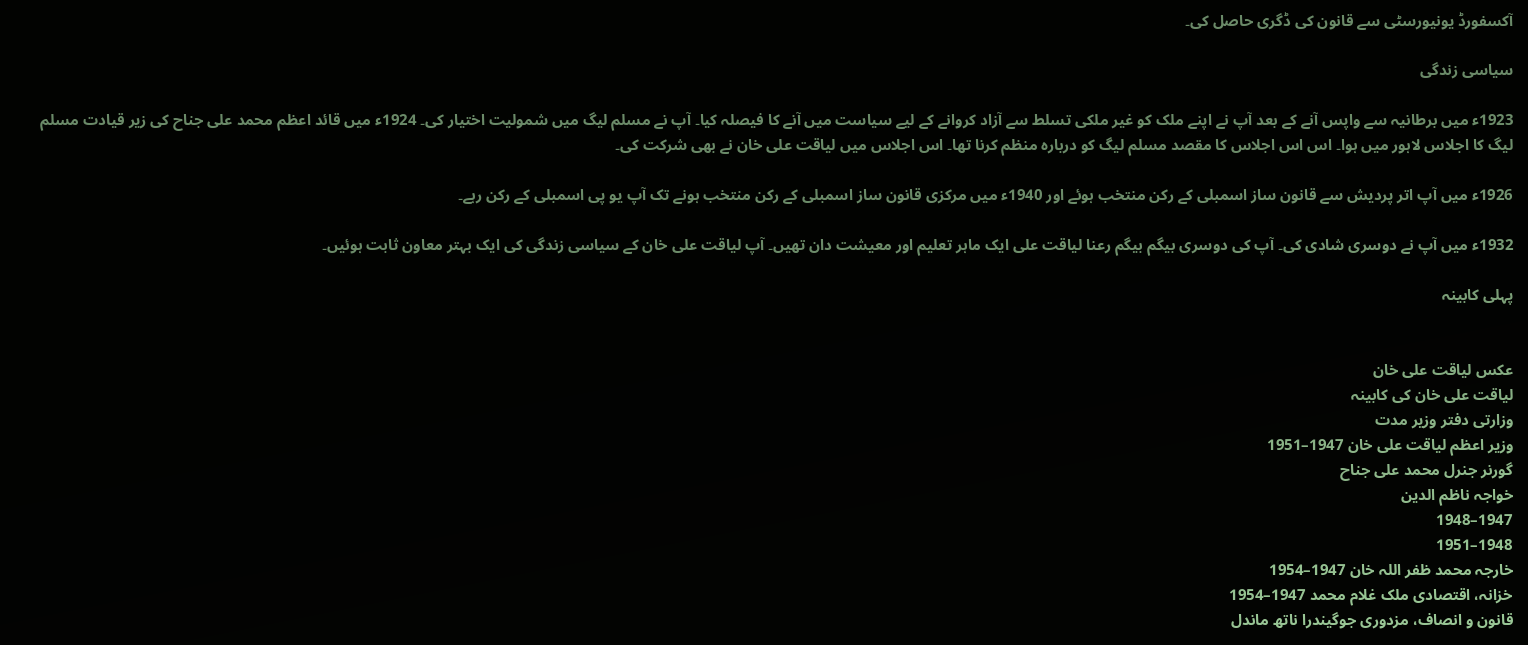آکسفورڈ یونیورسٹی سے قانون کی ڈگری حاصل کی۔

سیاسی زندگی

1923ء میں برطانیہ سے واپس آنے کے بعد آپ نے اپنے ملک کو غیر ملکی تسلط سے آزاد کروانے کے لیے سیاست میں آنے کا فیصلہ کیا۔ آپ نے مسلم لیگ میں شمولیت اختیار کی۔ 1924ء میں قائد اعظم محمد علی جناح کی زیر قیادت مسلم لیگ کا اجلاس لاہور میں ہوا۔ اس اس اجلاس کا مقصد مسلم لیگ کو دربارہ منظم کرنا تھا۔ اس اجلاس میں لیاقت علی خان نے بھی شرکت کی۔

1926ء میں آپ اتر پردیش سے قانون ساز اسمبلی کے رکن منتخب ہوئے اور 1940ء میں مرکزی قانون ساز اسمبلی کے رکن منتخب ہونے تک آپ یو پی اسمبلی کے رکن رہے۔

1932ء میں آپ نے دوسری شادی کی۔ آپ کی دوسری بیگم بیگم رعنا لیاقت علی ایک ماہر تعلیم اور معیشت دان تھیں۔ آپ لیاقت علی خان کے سیاسی زندگی کی ایک بہتر معاون ثابت ہوئیں۔

پہلی کابینہ


عکس لیاقت علی خان
لیاقت علی خان کی کابینہ
وزارتی دفتر وزیر مدت
وزیر اعظم لیاقت علی خان 1947–1951
گورنر جنرل محمد علی جناح
خواجہ ناظم الدین
1947–1948
1948–1951
خارجہ محمد ظفر اللہ خان 1947–1954
خزانہ، اقتصادی ملک غلام محمد 1947–1954
قانون و انصاف، مزدوری جوگيندرا ناتھ ماندل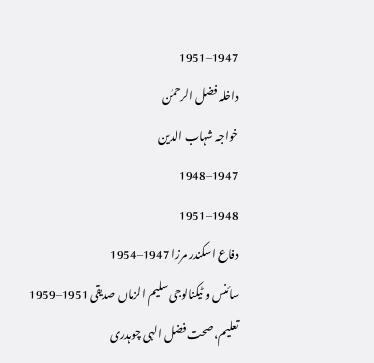1947–1951
داخلہ فضل الرحمٰن
خواجہ شہاب الدین
1947–1948
1948–1951
دفاع اسکندر مرزا 1947–1954
سائنس و ٹیکنالوجی سلیم الزماں صدیقی 1951–1959
تعلیم، صحت فضل الہی چوہدری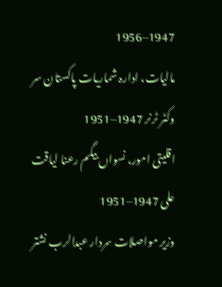1947–1956
مالیات، ادارہ شماریات پاکستان سر وکٹر ٹرنر 1947–1951
اقلیتی امور، نسواں بیگم رعنا لیاقت علی 1947–1951
وزیر مواصلات سردار عبدالرب نشتر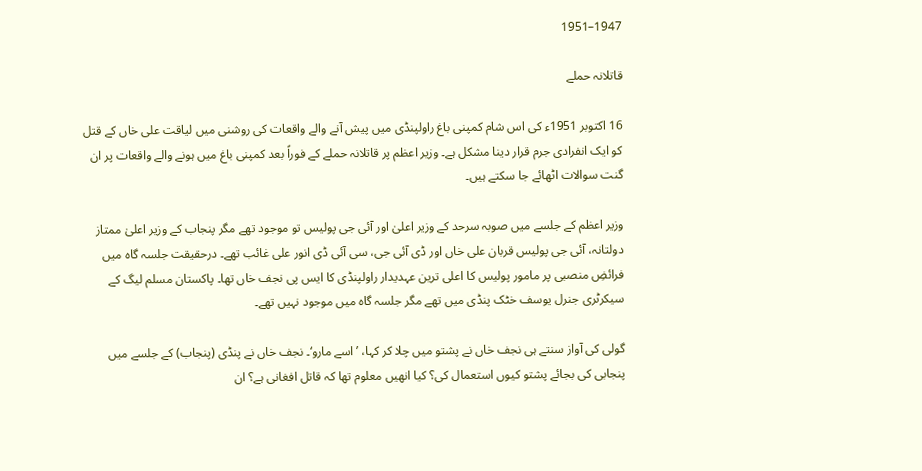1947–1951

قاتلانہ حملے

16 اکتوبر 1951ء کی اس شام کمپنی باغ راولپنڈی میں پیش آنے والے واقعات کی روشنی میں لیاقت علی خاں کے قتل کو ایک انفرادی جرم قرار دینا مشکل ہے۔ وزیر اعظم پر قاتلانہ حملے کے فوراً بعد کمپنی باغ میں ہونے والے واقعات پر ان گنت سوالات اٹھائے جا سکتے ہیں۔

وزیر اعظم کے جلسے میں صوبہ سرحد کے وزیر اعلیٰ اور آئی جی پولیس تو موجود تھے مگر پنجاب کے وزیر اعلیٰ ممتاز دولتانہ، آئی جی پولیس قربان علی خاں اور ڈی آئی جی، سی آئی ڈی انور علی غائب تھے۔ درحقیقت جلسہ گاہ میں فرائضِ منصبی پر مامور پولیس کا اعلی ترین عہدیدار راولپنڈی کا ایس پی نجف خاں تھا۔ پاکستان مسلم لیگ کے سیکرٹری جنرل یوسف خٹک پنڈی میں تھے مگر جلسہ گاہ میں موجود نہیں تھے۔

گولی کی آواز سنتے ہی نجف خاں نے پشتو میں چلا کر کہا، ’اسے مارو‘۔ نجف خاں نے پنڈی (پنجاب) کے جلسے میں پنجابی کی بجائے پشتو کیوں استعمال کی؟ کیا انھیں معلوم تھا کہ قاتل افغانی ہے؟ ان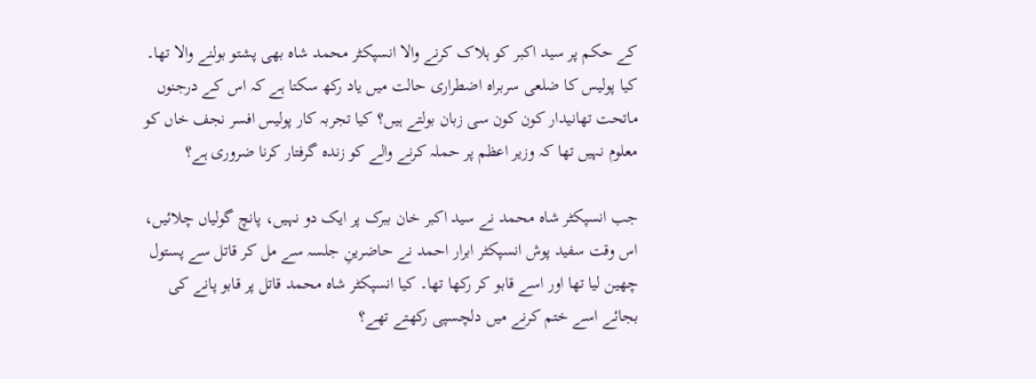کے حکم پر سید اکبر کو ہلاک کرنے والا انسپکٹر محمد شاہ بھی پشتو بولنے والا تھا۔ کیا پولیس کا ضلعی سربراہ اضطراری حالت میں یاد رکھ سکتا ہے کہ اس کے درجنوں ماتحت تھانیدار کون کون سی زبان بولتے ہیں؟ کیا تجربہ کار پولیس افسر نجف خاں کو معلوم نہیں تھا کہ وزیر اعظم پر حملہ کرنے والے کو زندہ گرفتار کرنا ضروری ہے؟

جب انسپکٹر شاہ محمد نے سید اکبر خان ببرک پر ایک دو نہیں، پانچ گولیاں چلائیں، اس وقت سفید پوش انسپکٹر ابرار احمد نے حاضرینِ جلسہ سے مل کر قاتل سے پستول چھین لیا تھا اور اسے قابو کر رکھا تھا۔ کیا انسپکٹر شاہ محمد قاتل پر قابو پانے کی بجائے اسے ختم کرنے میں دلچسپی رکھتے تھے؟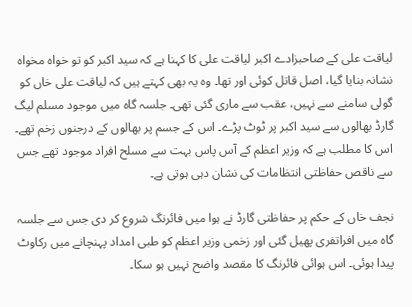لیاقت علی کے صاحبزادے اکبر لیاقت علی کا کہنا ہے کہ سید اکبر کو تو خواہ مخواہ نشانہ بنایا گیا، اصل قاتل کوئی اور تھا۔ وہ یہ بھی کہتے ہیں کہ لیاقت علی خاں کو گولی سامنے سے نہیں، عقب سے ماری گئی تھی۔ جلسہ گاہ میں موجود مسلم لیگ گارڈ بھالوں سے سید اکبر پر ٹوٹ پڑے۔ اس کے جسم پر بھالوں کے درجنوں زخم تھے۔ اس کا مطلب ہے کہ وزیر اعظم کے آس پاس بہت سے مسلح افراد موجود تھے جس سے ناقص حفاظتی انتظامات کی نشان دہی ہوتی ہے۔

نجف خاں کے حکم پر حفاظتی گارڈ نے ہوا میں فائرنگ شروع کر دی جس سے جلسہ گاہ میں افراتفری پھیل گئی اور زخمی وزیر اعظم کو طبی امداد پہنچانے میں رکاوٹ پیدا ہوئی۔ اس ہوائی فائرنگ کا مقصد واضح نہیں ہو سکا۔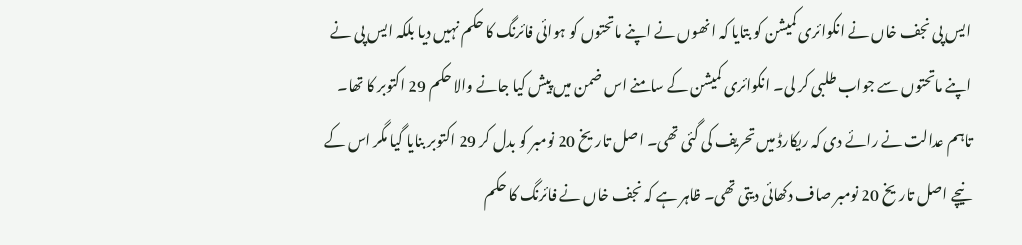ایس پی نجف خاں نے انکوائری کمیشن کو بتایا کہ انھوں نے اپنے ماتحتوں کو ہوائی فائرنگ کا حکم نہیں دیا بلکہ ایس پی نے اپنے ماتحتوں سے جواب طلبی کر لی۔ انکوائری کمیشن کے سامنے اس ضمن میں پیش کیا جانے والا حکم 29 اکتوبر کا تھا۔ تاہم عدالت نے رائے دی کہ ریکارڈ میں تحریف کی گئی تھی۔ اصل تاریخ 20 نومبر کو بدل کر 29 اکتوبر بنایا گیا مگر اس کے نیچے اصل تاریخ 20 نومبر صاف دکھائی دیتی تھی۔ ظاہر ہے کہ نجف خاں نے فائرنگ کا حکم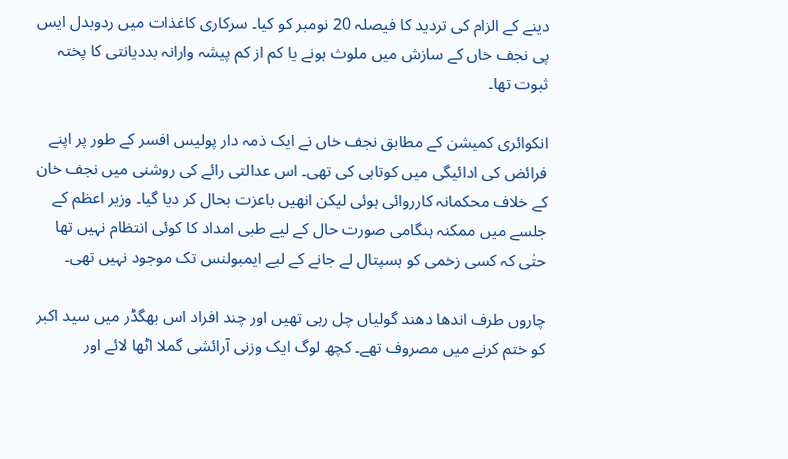دینے کے الزام کی تردید کا فیصلہ 20 نومبر کو کیا۔ سرکاری کاغذات میں ردوبدل ایس پی نجف خاں کے سازش میں ملوث ہونے یا کم از کم پیشہ وارانہ بددیانتی کا پختہ ثبوت تھا۔

انکوائری کمیشن کے مطابق نجف خاں نے ایک ذمہ دار پولیس افسر کے طور پر اپنے فرائض کی ادائیگی میں کوتاہی کی تھی۔ اس عدالتی رائے کی روشنی میں نجف خان کے خلاف محکمانہ کارروائی ہوئی لیکن انھیں باعزت بحال کر دیا گیا۔ وزیر اعظم کے جلسے میں ممکنہ ہنگامی صورت حال کے لیے طبی امداد کا کوئی انتظام نہیں تھا حتٰی کہ کسی زخمی کو ہسپتال لے جانے کے لیے ایمبولنس تک موجود نہیں تھی۔

چاروں طرف اندھا دھند گولیاں چل رہی تھیں اور چند افراد اس بھگڈر میں سید اکبر کو ختم کرنے میں مصروف تھے۔ کچھ لوگ ایک وزنی آرائشی گملا اٹھا لائے اور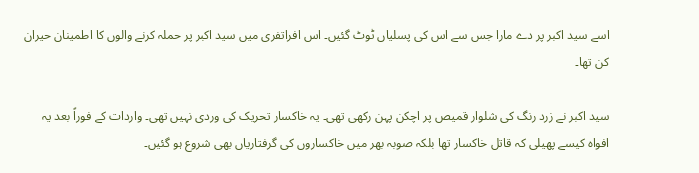اسے سید اکبر پر دے مارا جس سے اس کی پسلیاں ٹوٹ گئیں۔ اس افراتفری میں سید اکبر پر حملہ کرنے والوں کا اطمینان حیران کن تھا۔

سید اکبر نے زرد رنگ کی شلوار قمیص پر اچکن پہن رکھی تھی۔ یہ خاکسار تحریک کی وردی نہیں تھی۔ واردات کے فوراً بعد یہ افواہ کیسے پھیلی کہ قاتل خاکسار تھا بلکہ صوبہ بھر میں خاکساروں کی گرفتاریاں بھی شروع ہو گئیں۔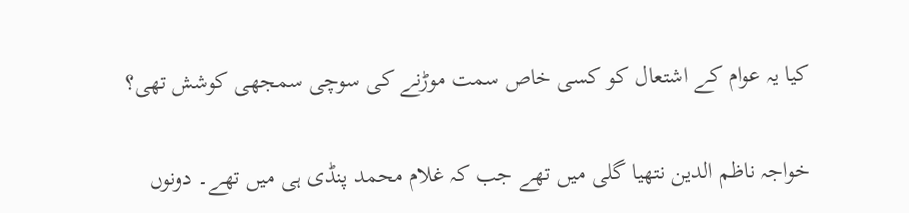کیا یہ عوام کے اشتعال کو کسی خاص سمت موڑنے کی سوچی سمجھی کوشش تھی؟

خواجہ ناظم الدین نتھیا گلی میں تھے جب کہ غلام محمد پنڈی ہی میں تھے۔ دونوں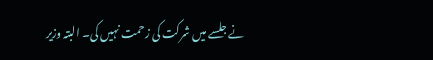نے جلسے میں شرکت کی زحمت نہیں کی۔ البتہ وزیر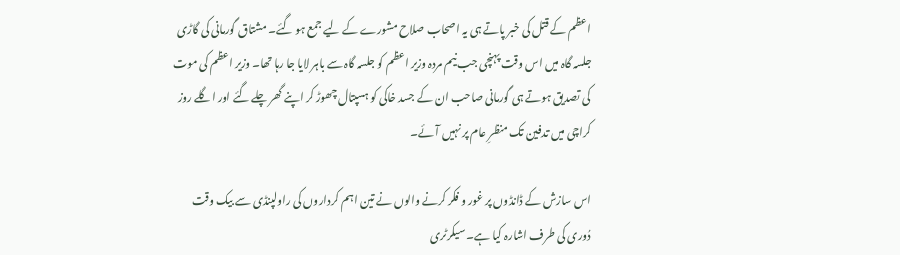اعظم کے قتل کی خبر پاتے ہی یہ اصحاب صلاح مشورے کے لیے جمع ہو گئے۔ مشتاق گورمانی کی گاڑی جلسہ گاہ میں اس وقت پہنچی جب نیم مردہ وزیر اعظم کو جلسہ گاہ سے باہر لایا جا رہا تھا۔ وزیر اعظم کی موت کی تصدیق ہوتے ہی گورمانی صاحب ان کے جسد خاکی کو ہسپتال چھوڑ کر اپنے گھر چلے گئے اور اگلے روز کراچی میں تدفین تک منظرِ عام پر نہیں آئے۔

اس سازش کے ڈانڈوں پر غور و فکر کرنے والوں نے تین اہم کرداروں کی راولپنڈی سے بیک وقت دُوری کی طرف اشارہ کیا ہے۔ سیکرٹری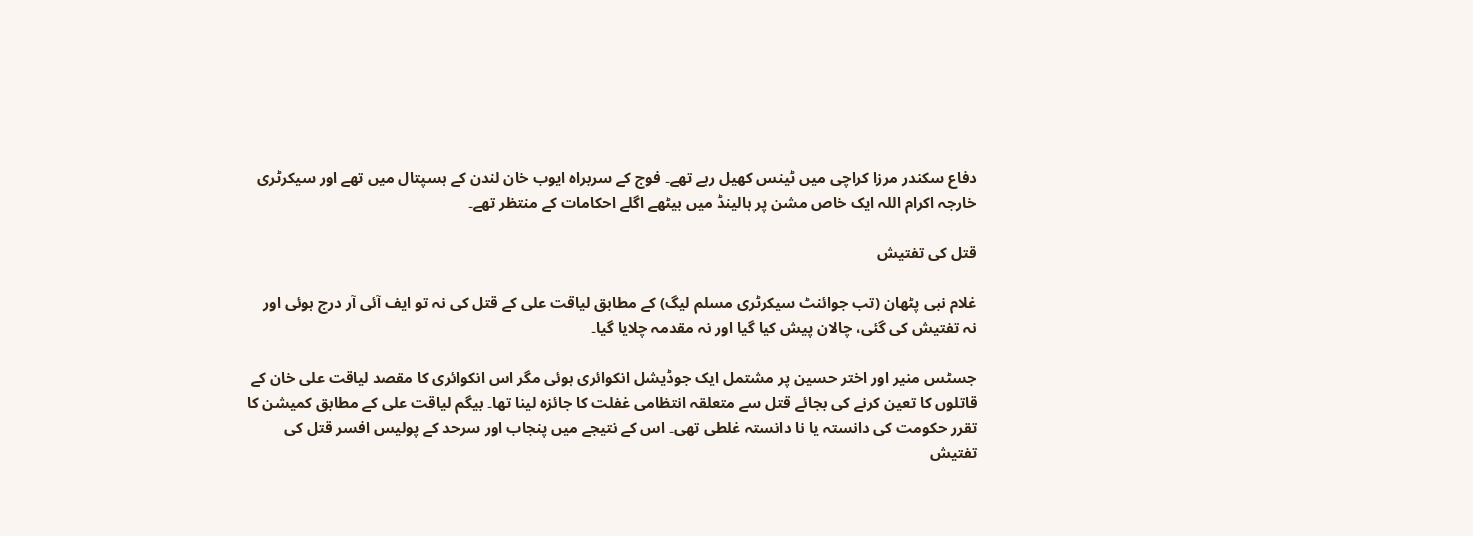دفاع سکندر مرزا کراچی میں ٹینس کھیل رہے تھے۔ فوج کے سربراہ ایوب خان لندن کے ہسپتال میں تھے اور سیکرٹری خارجہ اکرام اللہ ایک خاص مشن پر ہالینڈ میں بیٹھے اگلے احکامات کے منتظر تھے۔

قتل کی تفتیش

غلام نبی پٹھان (تب جوائنٹ سیکرٹری مسلم لیگ) کے مطابق لیاقت علی کے قتل کی نہ تو ایف آئی آر درج ہوئی اور نہ تفتیش کی گئی، چالان پیش کیا گیا اور نہ مقدمہ چلایا گیا۔

جسٹس منیر اور اختر حسین پر مشتمل ایک جوڈیشل انکوائری ہوئی مگر اس انکوائری کا مقصد لیاقت علی خان کے قاتلوں کا تعین کرنے کی بجائے قتل سے متعلقہ انتظامی غفلت کا جائزہ لینا تھا۔ بیگم لیاقت علی کے مطابق کمیشن کا تقرر حکومت کی دانستہ یا نا دانستہ غلطی تھی۔ اس کے نتیجے میں پنجاب اور سرحد کے پولیس افسر قتل کی تفتیش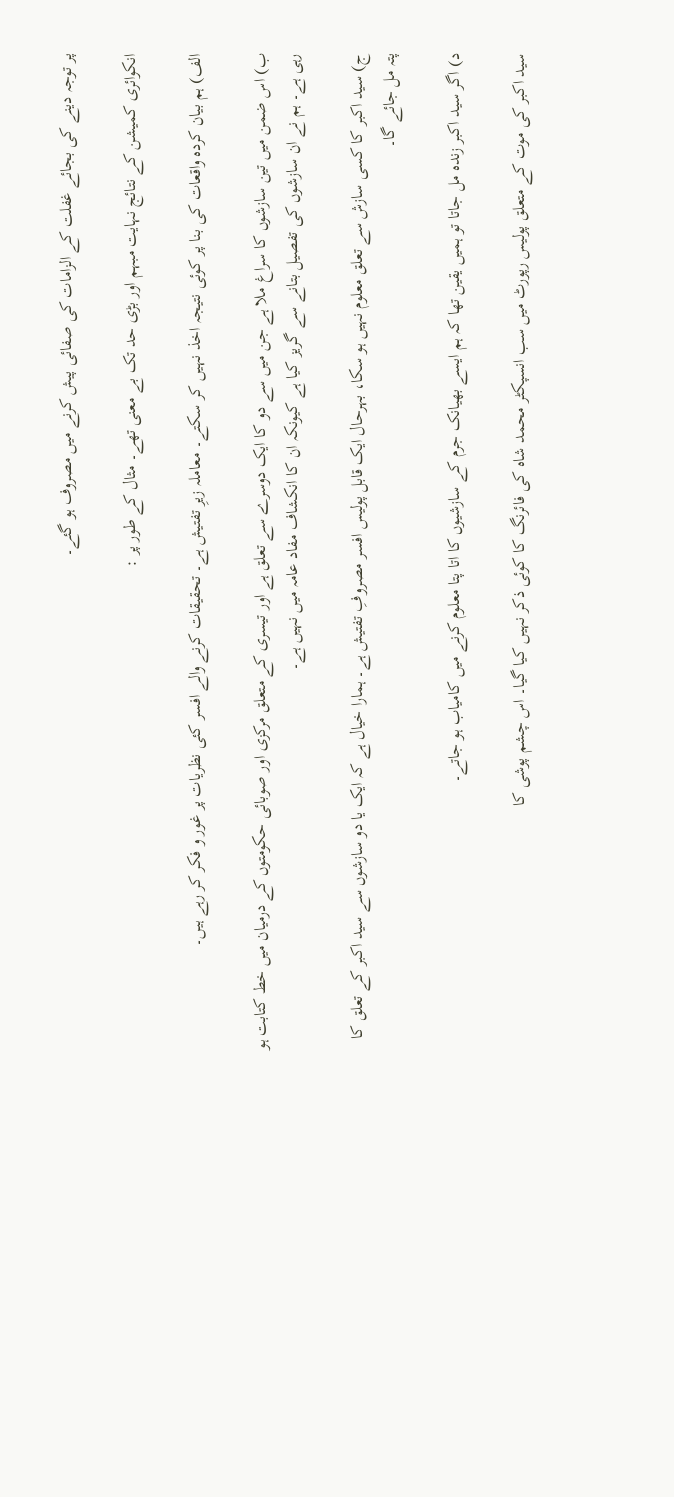پر توجہ دینے کی بجائے غفلت کے الزامات کی صفائی پیش کرنے میں مصروف ہو گئے۔

انکوائری کمیشن کے نتائج نہایت مبہم اور بڑی حد تک بے معنی تھے۔ مثال کے طور پر :

الف) ہم بیان کردہ واقعات کی بنا پر کوئی نتیجہ اخذ نہیں کر سکتے۔ معاملہ زیرِ تفتیش ہے۔ تحقیقات کرنے والے افسر کئی نظریات پر غور و فکر کر رہے ہیں۔

ب) اس ضمن میں تین سازشوں کا سراغ ملا ہے جن میں سے دو کا ایک دوسرے سے تعلق ہے اور تیسری کے متعلق مرکزی اور صوبائی حکومتوں کے درمیان میں خط کتابت ہو رہی ہے۔ ہم نے ان سازشوں کی تفصیل بتانے سے گریز کیا ہے کیونکہ ان کا انکشاف مفاد عامہ میں نہیں ہے۔

ج) سید اکبر کا کسی سازش سے تعلق معلوم نہیں ہو سکا، بہرحال ایک قابل پولیس افسر مصروفِ تفتیش ہے۔ ہمارا خیال ہے کہ ایک یا دو سازشوں سے سید اکبر کے تعلق کا پتہ مل جائے گا۔

د) اگر سید اکبر زندہ مل جاتا تو ہمیں یقین تھا کہ ہم ایسے بھیانک جرم کے سازشیوں کا اتا پتا معلوم کرنے میں کامیاب ہو جاتے۔

سید اکبر کی موت کے متعلق پولیس رپورٹ میں سب انسپکٹر محمد شاہ کی فائرنگ کا کوئی ذکر نہیں کیا گیا۔ اس چشم پوشی کا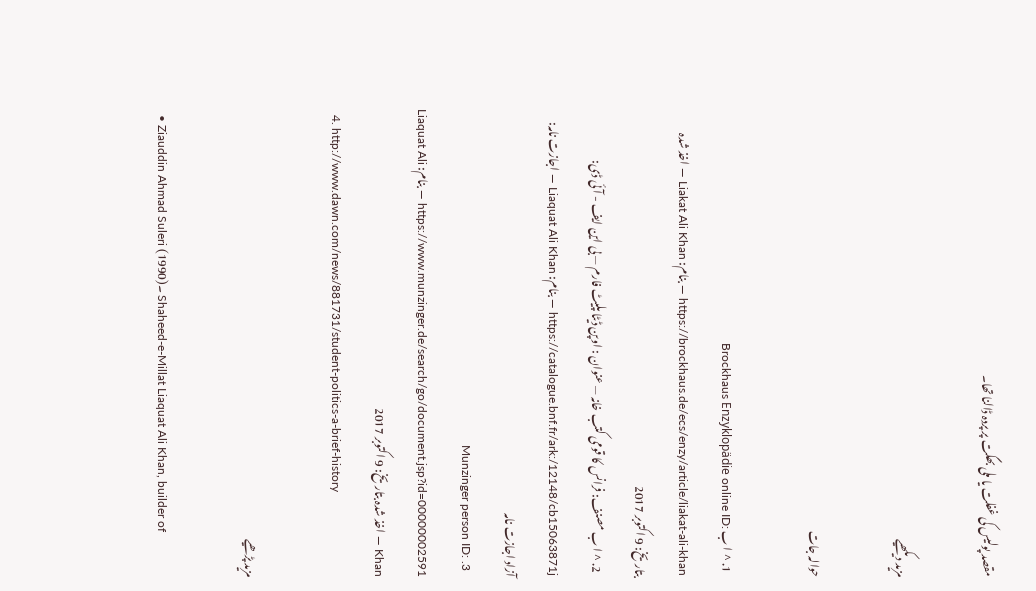مقصد پولیس کی غفلت یا ملی بھگت پر پردہ ڈالنا تھا۔

مزید دیکھیے

حوالہ جات

  1. ^ ا ب Brockhaus Enzyklopädie online ID: https://brockhaus.de/ecs/enzy/article/liakat-ali-khan — بنام: Liakat Ali Khan — اخذ شدہ بتاریخ: 9 اکتوبر 2017
  2. ^ ا ب مصنف: فرانس کا قومی کتب خانہ — عنوان : اوپن ڈیٹا پلیٹ فارم — بی این ایف - آئی ڈی: https://catalogue.bnf.fr/ark:/12148/cb15063871j — بنام: Liaquat Ali Khan — اجازت نامہ: آزاد اجازت نامہ
  3. Munzinger person ID: https://www.munzinger.de/search/go/document.jsp?id=00000002591 — بنام: Liaquat Ali Khan — اخذ شدہ بتاریخ: 9 اکتوبر 2017
  4. http://www.dawn.com/news/881731/student-politics-a-brief-history

مزید پڑھیے

  • Ziauddin Ahmad Suleri (1990)۔ Shaheed-e-Millat Liaquat Ali Khan, builder of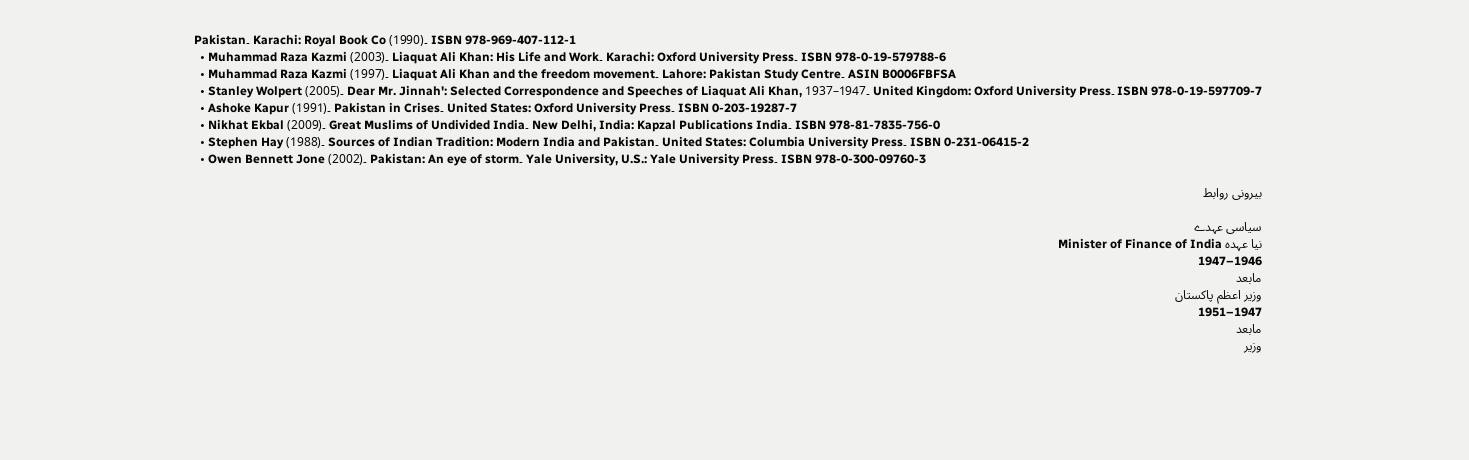Pakistan۔ Karachi: Royal Book Co (1990)۔ ISBN 978-969-407-112-1
  • Muhammad Raza Kazmi (2003)۔ Liaquat Ali Khan: His Life and Work۔ Karachi: Oxford University Press۔ ISBN 978-0-19-579788-6
  • Muhammad Raza Kazmi (1997)۔ Liaquat Ali Khan and the freedom movement۔ Lahore: Pakistan Study Centre۔ ASIN B0006FBFSA
  • Stanley Wolpert (2005)۔ Dear Mr. Jinnah': Selected Correspondence and Speeches of Liaquat Ali Khan, 1937–1947۔ United Kingdom: Oxford University Press۔ ISBN 978-0-19-597709-7
  • Ashoke Kapur (1991)۔ Pakistan in Crises۔ United States: Oxford University Press۔ ISBN 0-203-19287-7
  • Nikhat Ekbal (2009)۔ Great Muslims of Undivided India۔ New Delhi, India: Kapzal Publications India۔ ISBN 978-81-7835-756-0
  • Stephen Hay (1988)۔ Sources of Indian Tradition: Modern India and Pakistan۔ United States: Columbia University Press۔ ISBN 0-231-06415-2
  • Owen Bennett Jone (2002)۔ Pakistan: An eye of storm۔ Yale University, U.S.: Yale University Press۔ ISBN 978-0-300-09760-3

بیرونی روابط

سیاسی عہدے
نیا عہدہ Minister of Finance of India
1946–1947
مابعد
وزیر اعظم پاکستان
1947–1951
مابعد
وزیر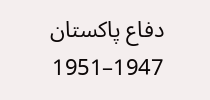دفاع پاکستان
1947–1951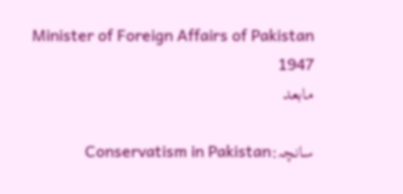Minister of Foreign Affairs of Pakistan
1947
مابعد

سانچہ:Conservatism in Pakistan